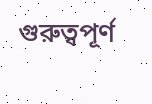গুরুত্বপূর্ণ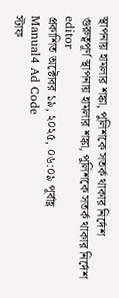স্থাপনায় হামলার শঙ্কা, পুলিশকে সতর্ক থাকার নির্দেশ
গুরুত্বপূর্ণ স্থাপনায় হামলার শঙ্কা, পুলিশকে সতর্ক থাকার নির্দেশ
editor
প্রকাশিত অক্টোবর ১৯, ২০২৫, ০৬:০৯ পূর্বাহ্ণ
Manual4 Ad Code
স্টাফ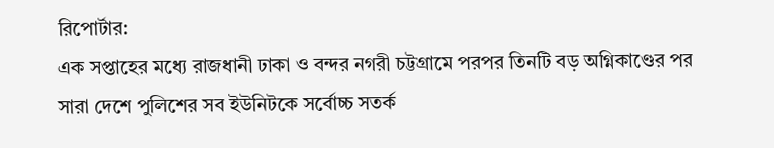রিপোর্টার:
এক সপ্তাহের মধ্যে রাজধানী ঢাকা ও বন্দর নগরী চট্টগ্রামে পরপর তিনটি বড় অগ্নিকাণ্ডের পর সারা দেশে পুলিশের সব ইউনিটকে সর্বোচ্চ সতর্ক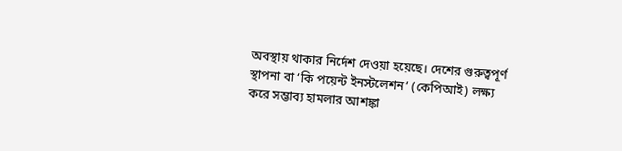অবস্থায় থাকার নির্দেশ দেওয়া হয়েছে। দেশের গুরুত্বপূর্ণ স্থাপনা বা ‘কি পয়েন্ট ইনস্টলেশন’ (কেপিআই) লক্ষ্য করে সম্ভাব্য হামলার আশঙ্কা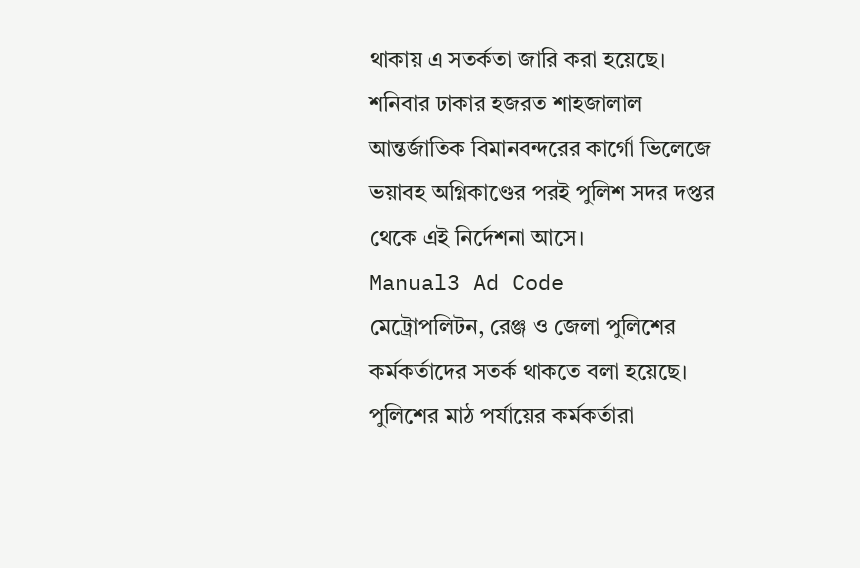থাকায় এ সতর্কতা জারি করা হয়েছে। শনিবার ঢাকার হজরত শাহজালাল আন্তর্জাতিক বিমানবন্দরের কার্গো ভিলেজে ভয়াবহ অগ্নিকাণ্ডের পরই পুলিশ সদর দপ্তর থেকে এই নির্দেশনা আসে।
Manual3 Ad Code
মেট্রোপলিটন, রেঞ্জ ও জেলা পুলিশের কর্মকর্তাদের সতর্ক থাকতে বলা হয়েছে। পুলিশের মাঠ পর্যায়ের কর্মকর্তারা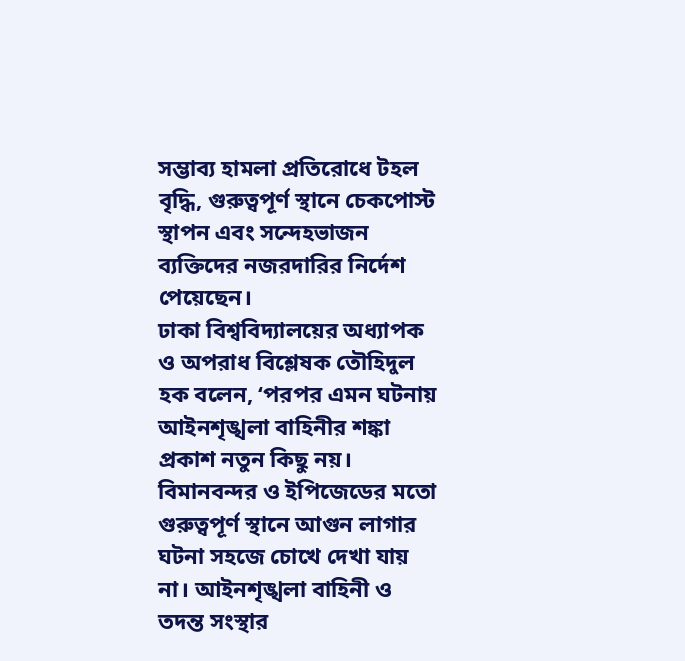সম্ভাব্য হামলা প্রতিরোধে টহল বৃদ্ধি, গুরুত্বপূর্ণ স্থানে চেকপোস্ট স্থাপন এবং সন্দেহভাজন ব্যক্তিদের নজরদারির নির্দেশ পেয়েছেন।
ঢাকা বিশ্ববিদ্যালয়ের অধ্যাপক ও অপরাধ বিশ্লেষক তৌহিদুল হক বলেন, ‘পরপর এমন ঘটনায় আইনশৃঙ্খলা বাহিনীর শঙ্কা প্রকাশ নতুন কিছু নয়। বিমানবন্দর ও ইপিজেডের মতো গুরুত্বপূর্ণ স্থানে আগুন লাগার ঘটনা সহজে চোখে দেখা যায় না। আইনশৃঙ্খলা বাহিনী ও তদন্ত সংস্থার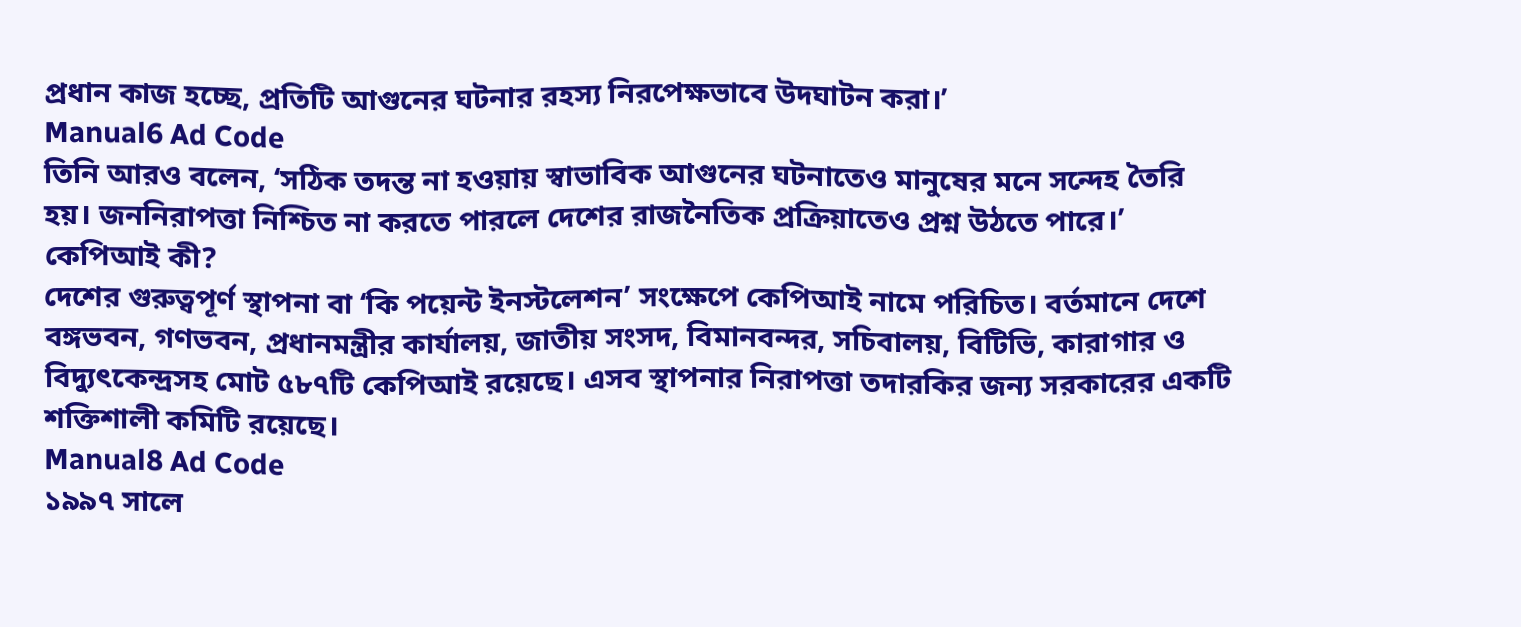প্রধান কাজ হচ্ছে, প্রতিটি আগুনের ঘটনার রহস্য নিরপেক্ষভাবে উদঘাটন করা।’
Manual6 Ad Code
তিনি আরও বলেন, ‘সঠিক তদন্ত না হওয়ায় স্বাভাবিক আগুনের ঘটনাতেও মানুষের মনে সন্দেহ তৈরি হয়। জননিরাপত্তা নিশ্চিত না করতে পারলে দেশের রাজনৈতিক প্রক্রিয়াতেও প্রশ্ন উঠতে পারে।’
কেপিআই কী?
দেশের গুরুত্বপূর্ণ স্থাপনা বা ‘কি পয়েন্ট ইনস্টলেশন’ সংক্ষেপে কেপিআই নামে পরিচিত। বর্তমানে দেশে বঙ্গভবন, গণভবন, প্রধানমন্ত্রীর কার্যালয়, জাতীয় সংসদ, বিমানবন্দর, সচিবালয়, বিটিভি, কারাগার ও বিদ্যুৎকেন্দ্রসহ মোট ৫৮৭টি কেপিআই রয়েছে। এসব স্থাপনার নিরাপত্তা তদারকির জন্য সরকারের একটি শক্তিশালী কমিটি রয়েছে।
Manual8 Ad Code
১৯৯৭ সালে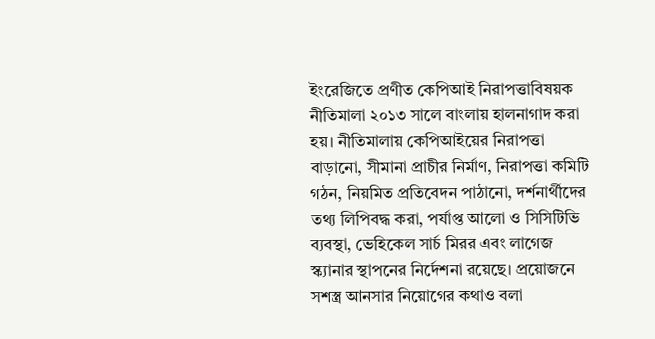ইংরেজিতে প্রণীত কেপিআই নিরাপত্তাবিষয়ক নীতিমালা ২০১৩ সালে বাংলায় হালনাগাদ করা হয়। নীতিমালায় কেপিআইয়ের নিরাপত্তা বাড়ানো, সীমানা প্রাচীর নির্মাণ, নিরাপত্তা কমিটি গঠন, নিয়মিত প্রতিবেদন পাঠানো, দর্শনার্থীদের তথ্য লিপিবদ্ধ করা, পর্যাপ্ত আলো ও সিসিটিভি ব্যবস্থা, ভেহিকেল সার্চ মিরর এবং লাগেজ স্ক্যানার স্থাপনের নির্দেশনা রয়েছে। প্রয়োজনে সশস্ত্র আনসার নিয়োগের কথাও বলা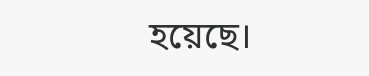হয়েছে।